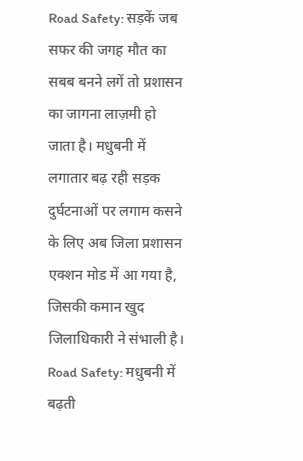Road Safety: सड़कें जब सफर की जगह मौत का सबब बनने लगें तो प्रशासन का जागना लाज़मी हो जाता है। मधुबनी में लगातार बढ़ रही सड़क दुर्घटनाओं पर लगाम कसने के लिए अब जिला प्रशासन एक्शन मोड में आ गया है, जिसकी कमान खुद जिलाधिकारी ने संभाली है।
Road Safety: मधुबनी में बढ़ती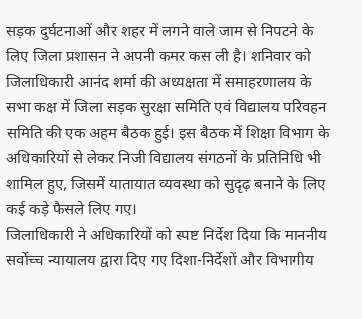सड़क दुर्घटनाओं और शहर में लगने वाले जाम से निपटने के लिए जिला प्रशासन ने अपनी कमर कस ली है। शनिवार को जिलाधिकारी आनंद शर्मा की अध्यक्षता में समाहरणालय के सभा कक्ष में जिला सड़क सुरक्षा समिति एवं विद्यालय परिवहन समिति की एक अहम बैठक हुई। इस बैठक में शिक्षा विभाग के अधिकारियों से लेकर निजी विद्यालय संगठनों के प्रतिनिधि भी शामिल हुए, जिसमें यातायात व्यवस्था को सुदृढ़ बनाने के लिए कई कड़े फैसले लिए गए।
जिलाधिकारी ने अधिकारियों को स्पष्ट निर्देश दिया कि माननीय सर्वोच्च न्यायालय द्वारा दिए गए दिशा-निर्देशों और विभागीय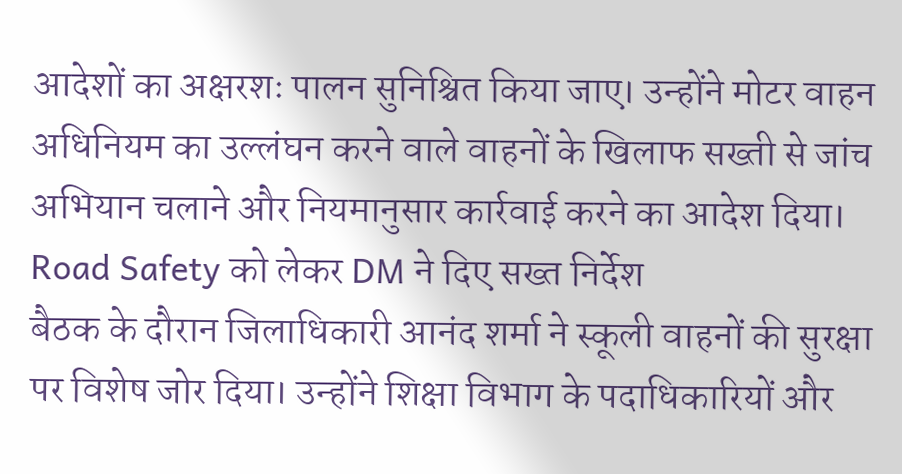आदेशों का अक्षरशः पालन सुनिश्चित किया जाए। उन्होंने मोटर वाहन अधिनियम का उल्लंघन करने वाले वाहनों के खिलाफ सख्ती से जांच अभियान चलाने और नियमानुसार कार्रवाई करने का आदेश दिया।
Road Safety को लेकर DM ने दिए सख्त निर्देश
बैठक के दौरान जिलाधिकारी आनंद शर्मा ने स्कूली वाहनों की सुरक्षा पर विशेष जोर दिया। उन्होंने शिक्षा विभाग के पदाधिकारियों और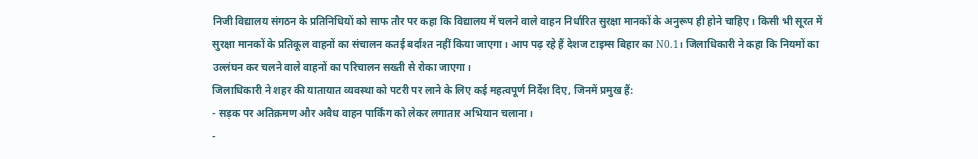निजी विद्यालय संगठन के प्रतिनिधियों को साफ तौर पर कहा कि विद्यालय में चलने वाले वाहन निर्धारित सुरक्षा मानकों के अनुरूप ही होने चाहिए। किसी भी सूरत में सुरक्षा मानकों के प्रतिकूल वाहनों का संचालन कतई बर्दाश्त नहीं किया जाएगा। आप पढ़ रहे हैं देशज टाइम्स बिहार का N0.1। जिलाधिकारी ने कहा कि नियमों का उल्लंघन कर चलने वाले वाहनों का परिचालन सख्ती से रोका जाएगा।
जिलाधिकारी ने शहर की यातायात व्यवस्था को पटरी पर लाने के लिए कई महत्वपूर्ण निर्देश दिए, जिनमें प्रमुख हैं:
- सड़क पर अतिक्रमण और अवैध वाहन पार्किंग को लेकर लगातार अभियान चलाना।
-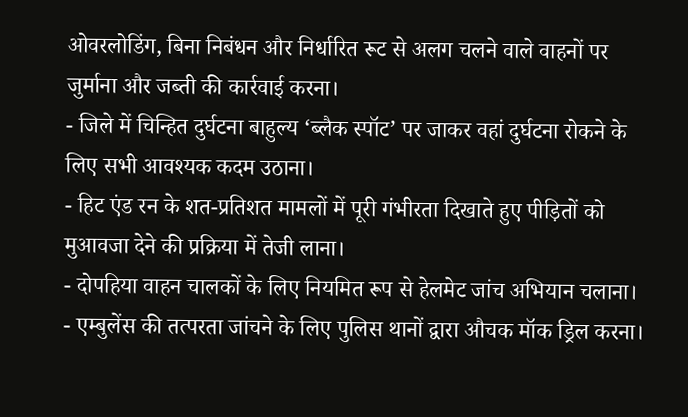ओवरलोडिंग, बिना निबंधन और निर्धारित रूट से अलग चलने वाले वाहनों पर जुर्माना और जब्ती की कार्रवाई करना।
- जिले में चिन्हित दुर्घटना बाहुल्य ‘ब्लैक स्पॉट’ पर जाकर वहां दुर्घटना रोकने के लिए सभी आवश्यक कदम उठाना।
- हिट एंड रन के शत-प्रतिशत मामलों में पूरी गंभीरता दिखाते हुए पीड़ितों को मुआवजा देने की प्रक्रिया में तेजी लाना।
- दोपहिया वाहन चालकों के लिए नियमित रूप से हेलमेट जांच अभियान चलाना।
- एम्बुलेंस की तत्परता जांचने के लिए पुलिस थानों द्वारा औचक मॉक ड्रिल करना।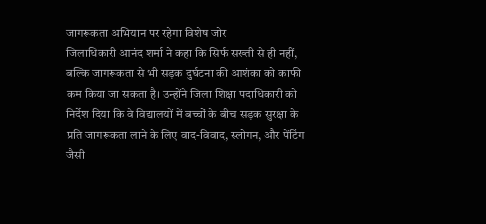जागरूकता अभियान पर रहेगा विशेष जोर
जिलाधिकारी आनंद शर्मा ने कहा कि सिर्फ सख्ती से ही नहीं, बल्कि जागरूकता से भी सड़क दुर्घटना की आशंका को काफी कम किया जा सकता है। उन्होंने जिला शिक्षा पदाधिकारी को निर्देश दिया कि वे विद्यालयों में बच्चों के बीच सड़क सुरक्षा के प्रति जागरूकता लाने के लिए वाद-विवाद, स्लोगन, और पेंटिंग जैसी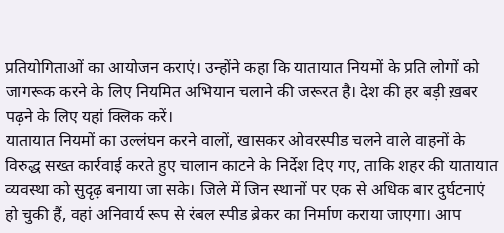प्रतियोगिताओं का आयोजन कराएं। उन्होंने कहा कि यातायात नियमों के प्रति लोगों को जागरूक करने के लिए नियमित अभियान चलाने की जरूरत है। देश की हर बड़ी ख़बर पढ़ने के लिए यहां क्लिक करें।
यातायात नियमों का उल्लंघन करने वालों, खासकर ओवरस्पीड चलने वाले वाहनों के विरुद्ध सख्त कार्रवाई करते हुए चालान काटने के निर्देश दिए गए, ताकि शहर की यातायात व्यवस्था को सुदृढ़ बनाया जा सके। जिले में जिन स्थानों पर एक से अधिक बार दुर्घटनाएं हो चुकी हैं, वहां अनिवार्य रूप से रंबल स्पीड ब्रेकर का निर्माण कराया जाएगा। आप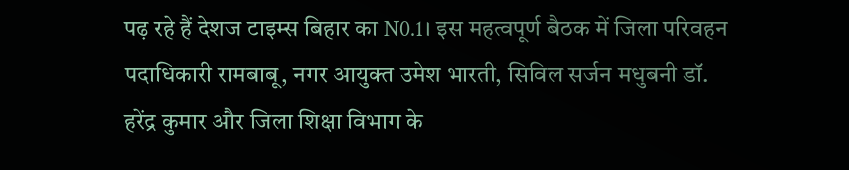पढ़ रहे हैं देशज टाइम्स बिहार का N0.1। इस महत्वपूर्ण बैठक में जिला परिवहन पदाधिकारी रामबाबू, नगर आयुक्त उमेश भारती, सिविल सर्जन मधुबनी डॉ. हरेंद्र कुमार और जिला शिक्षा विभाग के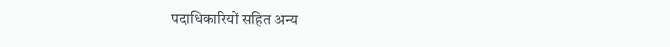पदाधिकारियों सहित अन्य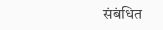संबंधित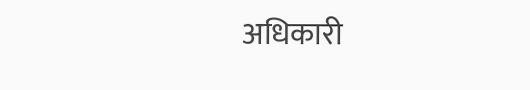अधिकारी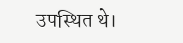उपस्थित थे।